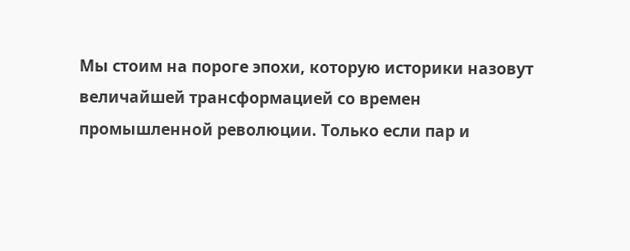Мы стоим на пороге эпохи, которую историки назовут величайшей трансформацией со времен промышленной революции. Только если пар и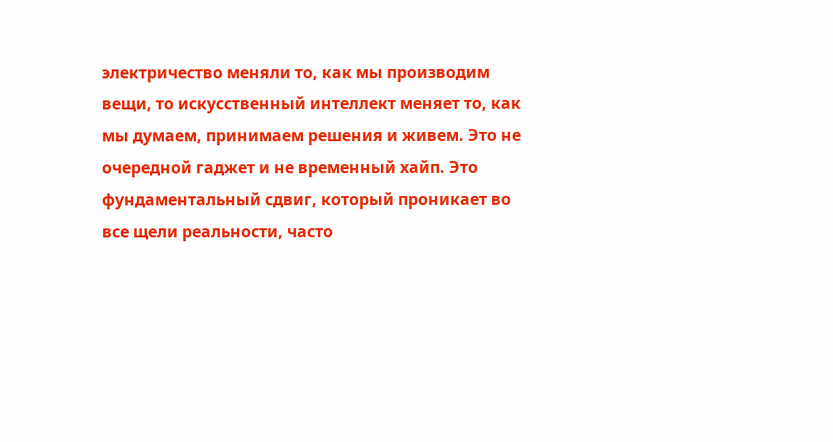электричество меняли то, как мы производим вещи, то искусственный интеллект меняет то, как мы думаем, принимаем решения и живем. Это не очередной гаджет и не временный хайп. Это фундаментальный сдвиг, который проникает во все щели реальности, часто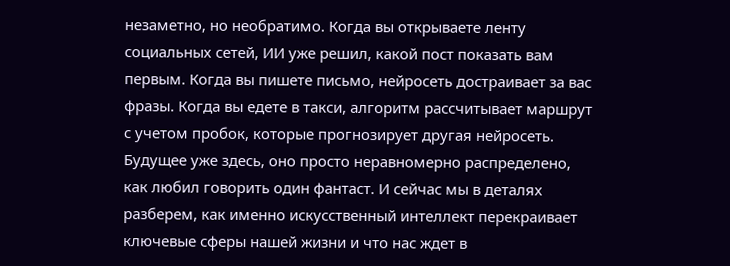незаметно, но необратимо. Когда вы открываете ленту социальных сетей, ИИ уже решил, какой пост показать вам первым. Когда вы пишете письмо, нейросеть достраивает за вас фразы. Когда вы едете в такси, алгоритм рассчитывает маршрут с учетом пробок, которые прогнозирует другая нейросеть. Будущее уже здесь, оно просто неравномерно распределено, как любил говорить один фантаст. И сейчас мы в деталях разберем, как именно искусственный интеллект перекраивает ключевые сферы нашей жизни и что нас ждет в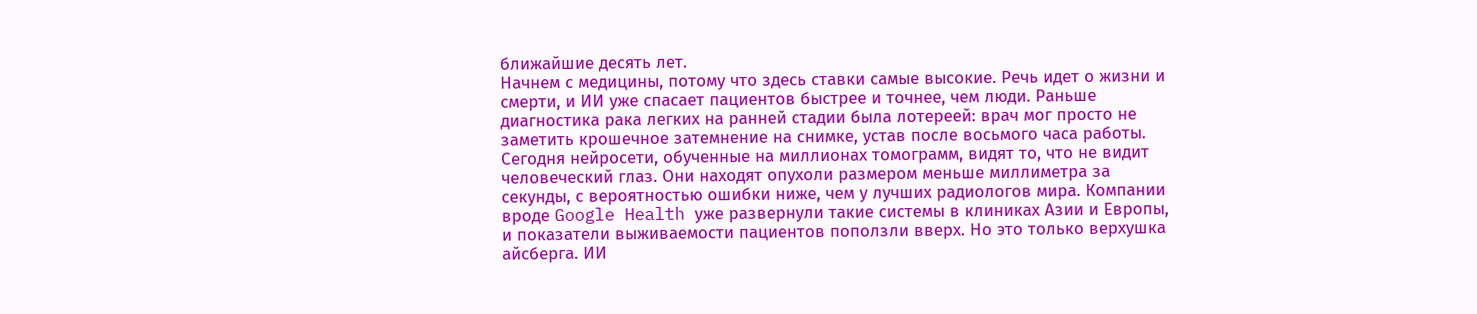ближайшие десять лет.
Начнем с медицины, потому что здесь ставки самые высокие. Речь идет о жизни и смерти, и ИИ уже спасает пациентов быстрее и точнее, чем люди. Раньше диагностика рака легких на ранней стадии была лотереей: врач мог просто не заметить крошечное затемнение на снимке, устав после восьмого часа работы. Сегодня нейросети, обученные на миллионах томограмм, видят то, что не видит человеческий глаз. Они находят опухоли размером меньше миллиметра за секунды, с вероятностью ошибки ниже, чем у лучших радиологов мира. Компании вроде Google Health уже развернули такие системы в клиниках Азии и Европы, и показатели выживаемости пациентов поползли вверх. Но это только верхушка айсберга. ИИ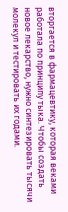вторгается в фармацевтику, которая веками работала по принципу тыка. Чтобы создать новое лекарство, нужно синтезировать тысячи молекул и тестировать их годами.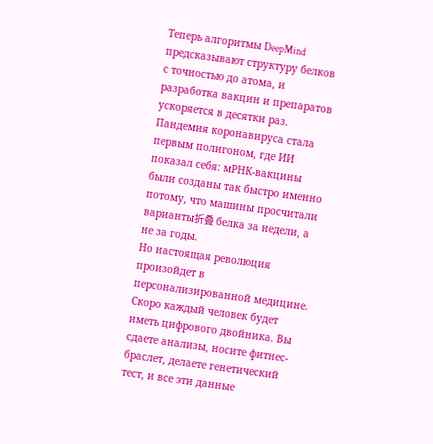Теперь алгоритмы DeepMind предсказывают структуру белков с точностью до атома, и разработка вакцин и препаратов ускоряется в десятки раз. Пандемия коронавируса стала первым полигоном, где ИИ показал себя: мРНК-вакцины были созданы так быстро именно потому, что машины просчитали варианты折叠 белка за недели, а не за годы.
Но настоящая революция произойдет в персонализированной медицине. Скоро каждый человек будет иметь цифрового двойника. Вы сдаете анализы, носите фитнес-браслет, делаете генетический тест, и все эти данные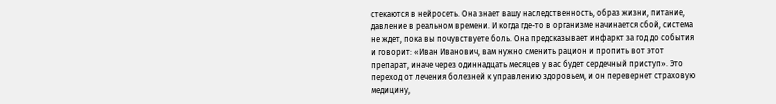стекаются в нейросеть. Она знает вашу наследственность, образ жизни, питание, давление в реальном времени. И когда где-то в организме начинается сбой, система не ждет, пока вы почувствуете боль. Она предсказывает инфаркт за год до события и говорит: «Иван Иванович, вам нужно сменить рацион и пропить вот этот препарат, иначе через одиннадцать месяцев у вас будет сердечный приступ». Это переход от лечения болезней к управлению здоровьем, и он перевернет страховую медицину,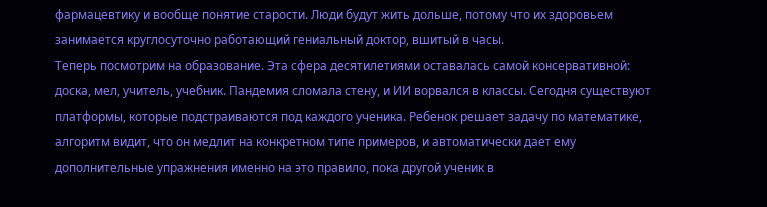фармацевтику и вообще понятие старости. Люди будут жить дольше, потому что их здоровьем занимается круглосуточно работающий гениальный доктор, вшитый в часы.
Теперь посмотрим на образование. Эта сфера десятилетиями оставалась самой консервативной: доска, мел, учитель, учебник. Пандемия сломала стену, и ИИ ворвался в классы. Сегодня существуют платформы, которые подстраиваются под каждого ученика. Ребенок решает задачу по математике, алгоритм видит, что он медлит на конкретном типе примеров, и автоматически дает ему дополнительные упражнения именно на это правило, пока другой ученик в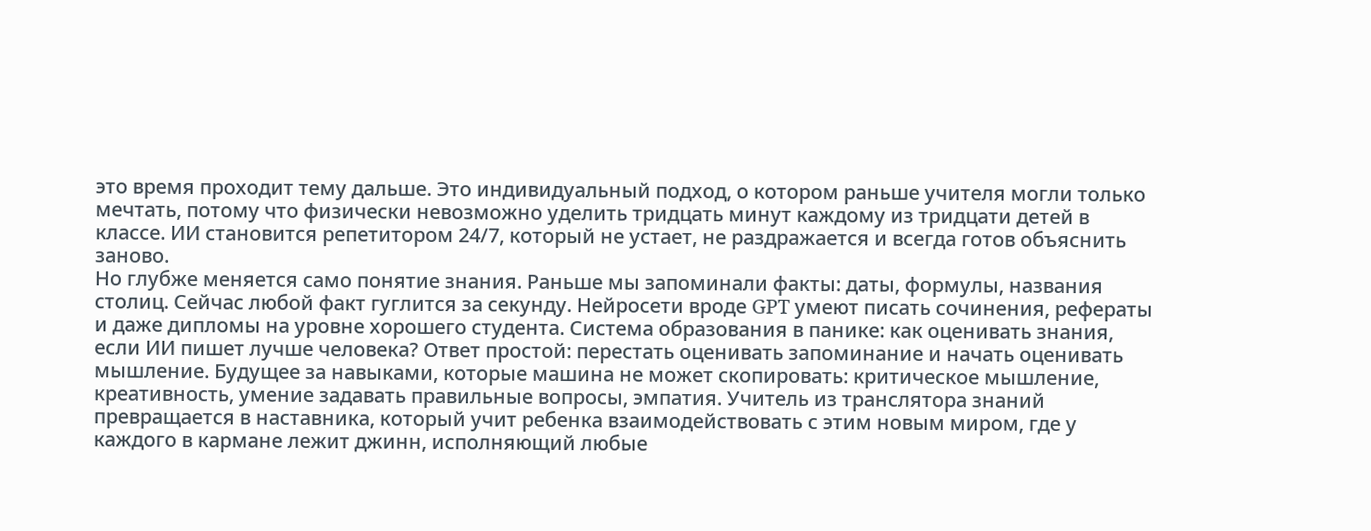это время проходит тему дальше. Это индивидуальный подход, о котором раньше учителя могли только мечтать, потому что физически невозможно уделить тридцать минут каждому из тридцати детей в классе. ИИ становится репетитором 24/7, который не устает, не раздражается и всегда готов объяснить заново.
Но глубже меняется само понятие знания. Раньше мы запоминали факты: даты, формулы, названия столиц. Сейчас любой факт гуглится за секунду. Нейросети вроде GPT умеют писать сочинения, рефераты и даже дипломы на уровне хорошего студента. Система образования в панике: как оценивать знания, если ИИ пишет лучше человека? Ответ простой: перестать оценивать запоминание и начать оценивать мышление. Будущее за навыками, которые машина не может скопировать: критическое мышление, креативность, умение задавать правильные вопросы, эмпатия. Учитель из транслятора знаний превращается в наставника, который учит ребенка взаимодействовать с этим новым миром, где у каждого в кармане лежит джинн, исполняющий любые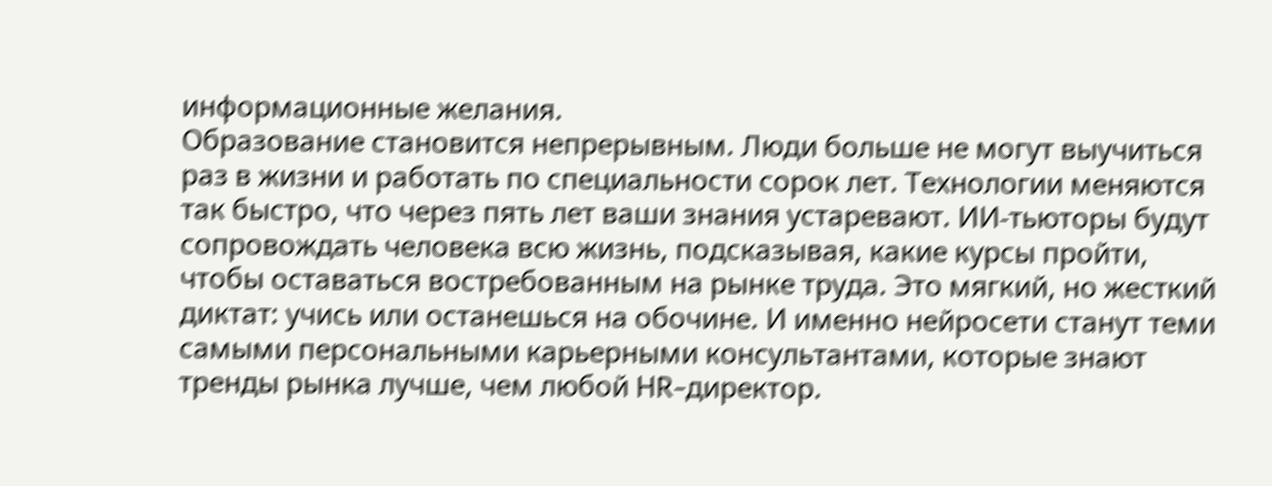информационные желания.
Образование становится непрерывным. Люди больше не могут выучиться раз в жизни и работать по специальности сорок лет. Технологии меняются так быстро, что через пять лет ваши знания устаревают. ИИ-тьюторы будут сопровождать человека всю жизнь, подсказывая, какие курсы пройти, чтобы оставаться востребованным на рынке труда. Это мягкий, но жесткий диктат: учись или останешься на обочине. И именно нейросети станут теми самыми персональными карьерными консультантами, которые знают тренды рынка лучше, чем любой HR-директор.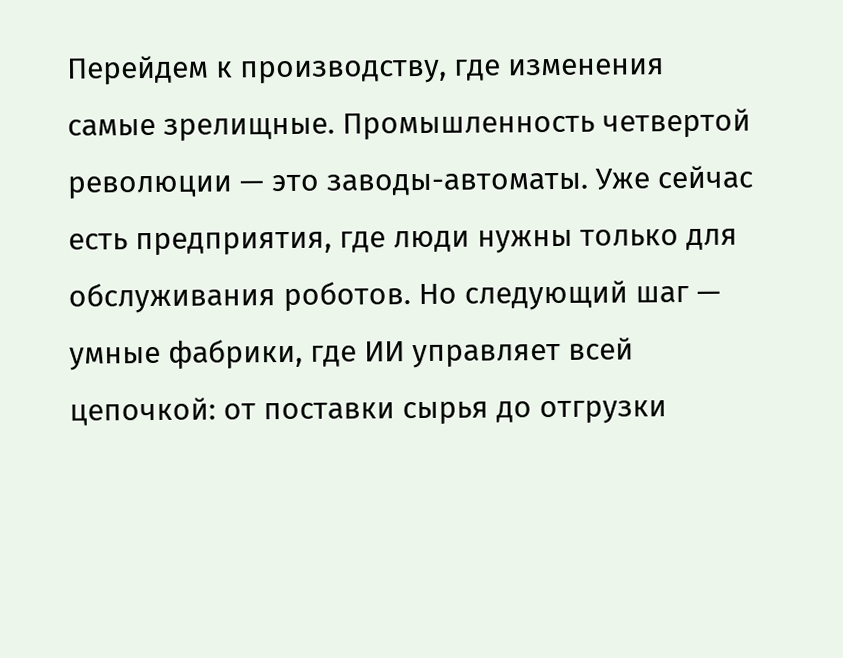Перейдем к производству, где изменения самые зрелищные. Промышленность четвертой революции — это заводы-автоматы. Уже сейчас есть предприятия, где люди нужны только для обслуживания роботов. Но следующий шаг — умные фабрики, где ИИ управляет всей цепочкой: от поставки сырья до отгрузки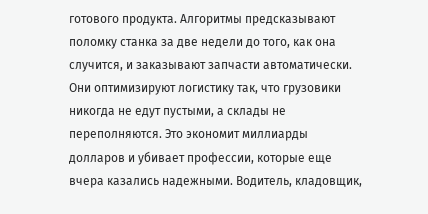готового продукта. Алгоритмы предсказывают поломку станка за две недели до того, как она случится, и заказывают запчасти автоматически. Они оптимизируют логистику так, что грузовики никогда не едут пустыми, а склады не переполняются. Это экономит миллиарды долларов и убивает профессии, которые еще вчера казались надежными. Водитель, кладовщик,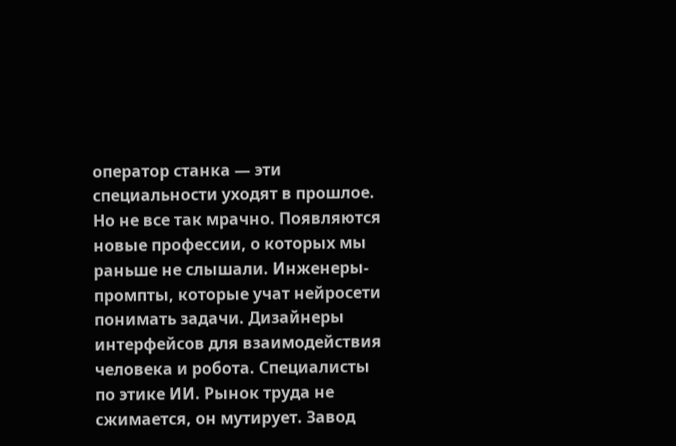оператор станка — эти специальности уходят в прошлое.
Но не все так мрачно. Появляются новые профессии, о которых мы раньше не слышали. Инженеры-промпты, которые учат нейросети понимать задачи. Дизайнеры интерфейсов для взаимодействия человека и робота. Специалисты по этике ИИ. Рынок труда не сжимается, он мутирует. Завод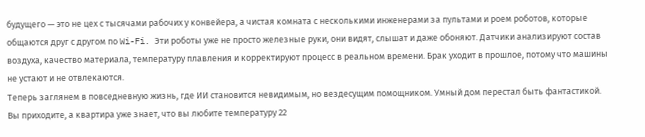будущего — это не цех с тысячами рабочих у конвейера, а чистая комната с несколькими инженерами за пультами и роем роботов, которые общаются друг с другом по Wi-Fi. Эти роботы уже не просто железные руки, они видят, слышат и даже обоняют. Датчики анализируют состав воздуха, качество материала, температуру плавления и корректируют процесс в реальном времени. Брак уходит в прошлое, потому что машины не устают и не отвлекаются.
Теперь заглянем в повседневную жизнь, где ИИ становится невидимым, но вездесущим помощником. Умный дом перестал быть фантастикой. Вы приходите, а квартира уже знает, что вы любите температуру 22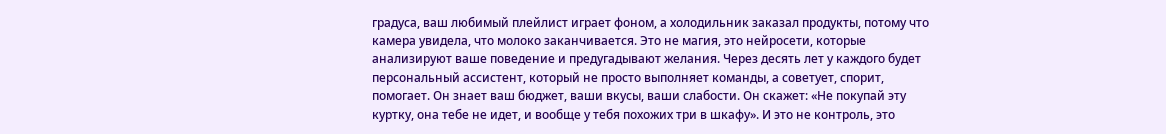градуса, ваш любимый плейлист играет фоном, а холодильник заказал продукты, потому что камера увидела, что молоко заканчивается. Это не магия, это нейросети, которые анализируют ваше поведение и предугадывают желания. Через десять лет у каждого будет персональный ассистент, который не просто выполняет команды, а советует, спорит, помогает. Он знает ваш бюджет, ваши вкусы, ваши слабости. Он скажет: «Не покупай эту куртку, она тебе не идет, и вообще у тебя похожих три в шкафу». И это не контроль, это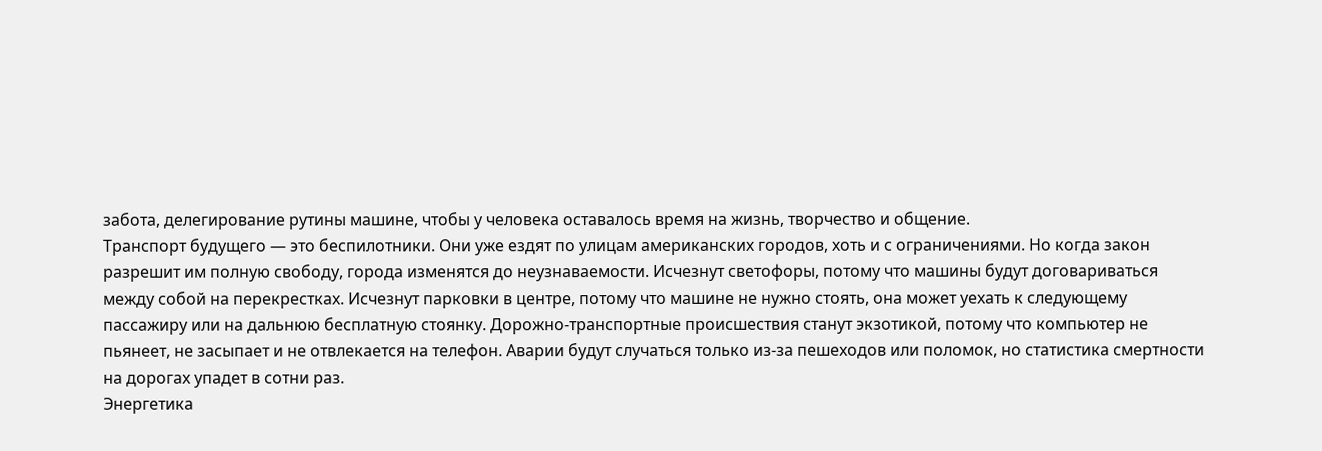забота, делегирование рутины машине, чтобы у человека оставалось время на жизнь, творчество и общение.
Транспорт будущего — это беспилотники. Они уже ездят по улицам американских городов, хоть и с ограничениями. Но когда закон разрешит им полную свободу, города изменятся до неузнаваемости. Исчезнут светофоры, потому что машины будут договариваться между собой на перекрестках. Исчезнут парковки в центре, потому что машине не нужно стоять, она может уехать к следующему пассажиру или на дальнюю бесплатную стоянку. Дорожно-транспортные происшествия станут экзотикой, потому что компьютер не пьянеет, не засыпает и не отвлекается на телефон. Аварии будут случаться только из-за пешеходов или поломок, но статистика смертности на дорогах упадет в сотни раз.
Энергетика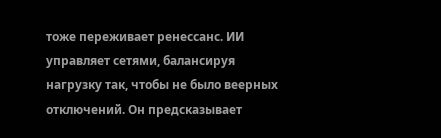тоже переживает ренессанс. ИИ управляет сетями, балансируя нагрузку так, чтобы не было веерных отключений. Он предсказывает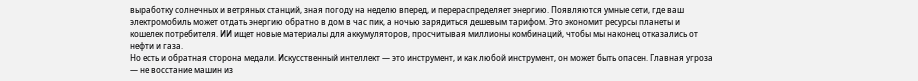выработку солнечных и ветряных станций, зная погоду на неделю вперед, и перераспределяет энергию. Появляются умные сети, где ваш электромобиль может отдать энергию обратно в дом в час пик, а ночью зарядиться дешевым тарифом. Это экономит ресурсы планеты и кошелек потребителя. ИИ ищет новые материалы для аккумуляторов, просчитывая миллионы комбинаций, чтобы мы наконец отказались от нефти и газа.
Но есть и обратная сторона медали. Искусственный интеллект — это инструмент, и как любой инструмент, он может быть опасен. Главная угроза — не восстание машин из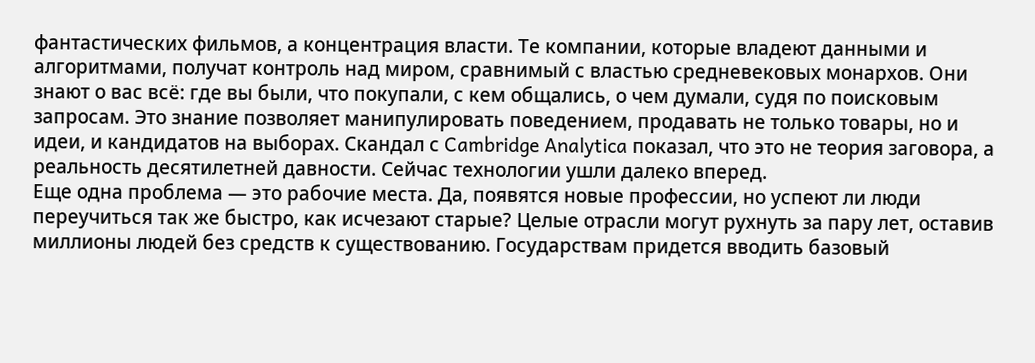фантастических фильмов, а концентрация власти. Те компании, которые владеют данными и алгоритмами, получат контроль над миром, сравнимый с властью средневековых монархов. Они знают о вас всё: где вы были, что покупали, с кем общались, о чем думали, судя по поисковым запросам. Это знание позволяет манипулировать поведением, продавать не только товары, но и идеи, и кандидатов на выборах. Скандал с Cambridge Analytica показал, что это не теория заговора, а реальность десятилетней давности. Сейчас технологии ушли далеко вперед.
Еще одна проблема — это рабочие места. Да, появятся новые профессии, но успеют ли люди переучиться так же быстро, как исчезают старые? Целые отрасли могут рухнуть за пару лет, оставив миллионы людей без средств к существованию. Государствам придется вводить базовый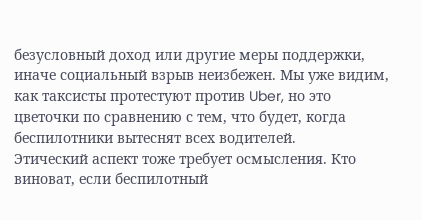безусловный доход или другие меры поддержки, иначе социальный взрыв неизбежен. Мы уже видим, как таксисты протестуют против Uber, но это цветочки по сравнению с тем, что будет, когда беспилотники вытеснят всех водителей.
Этический аспект тоже требует осмысления. Кто виноват, если беспилотный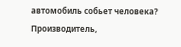автомобиль собьет человека? Производитель,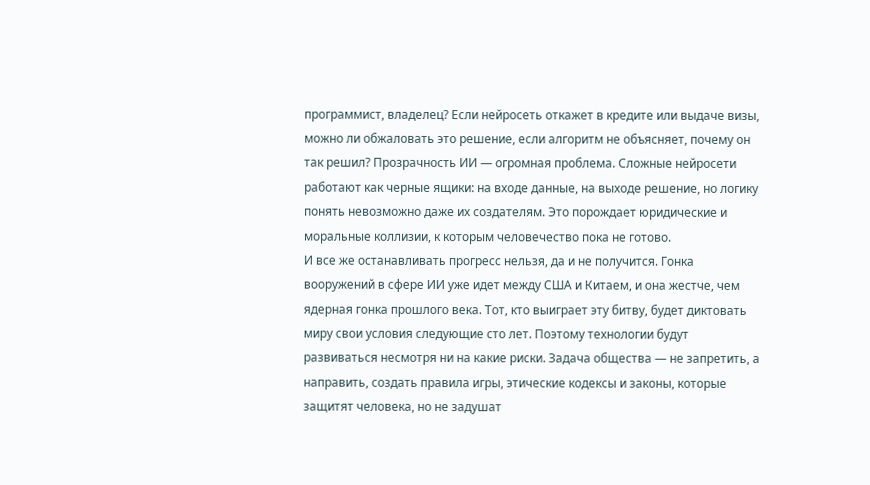программист, владелец? Если нейросеть откажет в кредите или выдаче визы, можно ли обжаловать это решение, если алгоритм не объясняет, почему он так решил? Прозрачность ИИ — огромная проблема. Сложные нейросети работают как черные ящики: на входе данные, на выходе решение, но логику понять невозможно даже их создателям. Это порождает юридические и моральные коллизии, к которым человечество пока не готово.
И все же останавливать прогресс нельзя, да и не получится. Гонка вооружений в сфере ИИ уже идет между США и Китаем, и она жестче, чем ядерная гонка прошлого века. Тот, кто выиграет эту битву, будет диктовать миру свои условия следующие сто лет. Поэтому технологии будут развиваться несмотря ни на какие риски. Задача общества — не запретить, а направить, создать правила игры, этические кодексы и законы, которые защитят человека, но не задушат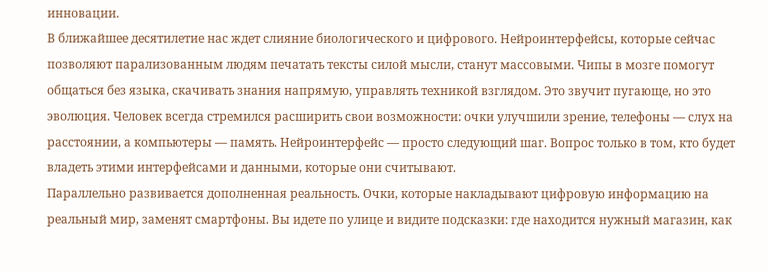инновации.
В ближайшее десятилетие нас ждет слияние биологического и цифрового. Нейроинтерфейсы, которые сейчас позволяют парализованным людям печатать тексты силой мысли, станут массовыми. Чипы в мозге помогут общаться без языка, скачивать знания напрямую, управлять техникой взглядом. Это звучит пугающе, но это эволюция. Человек всегда стремился расширить свои возможности: очки улучшили зрение, телефоны — слух на расстоянии, а компьютеры — память. Нейроинтерфейс — просто следующий шаг. Вопрос только в том, кто будет владеть этими интерфейсами и данными, которые они считывают.
Параллельно развивается дополненная реальность. Очки, которые накладывают цифровую информацию на реальный мир, заменят смартфоны. Вы идете по улице и видите подсказки: где находится нужный магазин, как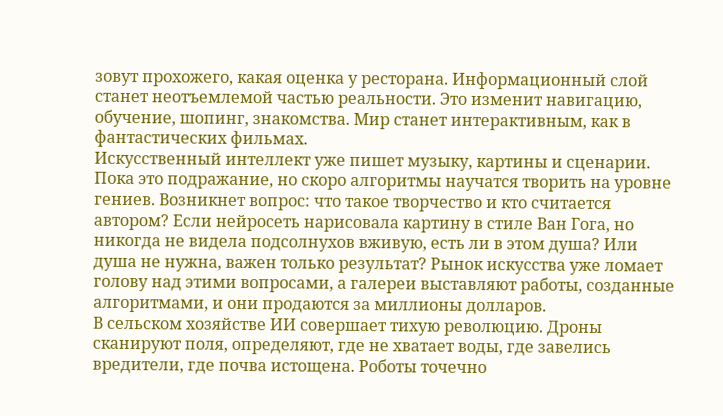зовут прохожего, какая оценка у ресторана. Информационный слой станет неотъемлемой частью реальности. Это изменит навигацию, обучение, шопинг, знакомства. Мир станет интерактивным, как в фантастических фильмах.
Искусственный интеллект уже пишет музыку, картины и сценарии. Пока это подражание, но скоро алгоритмы научатся творить на уровне гениев. Возникнет вопрос: что такое творчество и кто считается автором? Если нейросеть нарисовала картину в стиле Ван Гога, но никогда не видела подсолнухов вживую, есть ли в этом душа? Или душа не нужна, важен только результат? Рынок искусства уже ломает голову над этими вопросами, а галереи выставляют работы, созданные алгоритмами, и они продаются за миллионы долларов.
В сельском хозяйстве ИИ совершает тихую революцию. Дроны сканируют поля, определяют, где не хватает воды, где завелись вредители, где почва истощена. Роботы точечно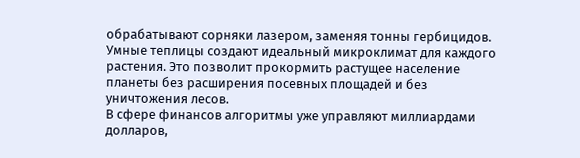обрабатывают сорняки лазером, заменяя тонны гербицидов. Умные теплицы создают идеальный микроклимат для каждого растения. Это позволит прокормить растущее население планеты без расширения посевных площадей и без уничтожения лесов.
В сфере финансов алгоритмы уже управляют миллиардами долларов,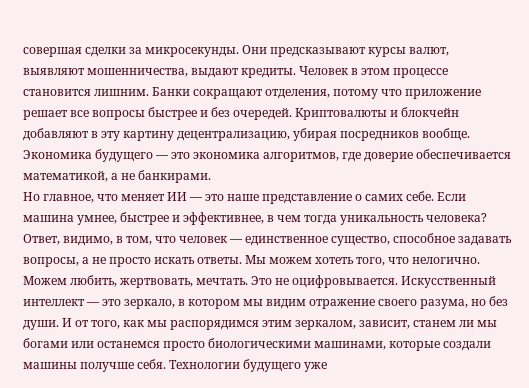совершая сделки за микросекунды. Они предсказывают курсы валют, выявляют мошенничества, выдают кредиты. Человек в этом процессе становится лишним. Банки сокращают отделения, потому что приложение решает все вопросы быстрее и без очередей. Криптовалюты и блокчейн добавляют в эту картину децентрализацию, убирая посредников вообще. Экономика будущего — это экономика алгоритмов, где доверие обеспечивается математикой, а не банкирами.
Но главное, что меняет ИИ — это наше представление о самих себе. Если машина умнее, быстрее и эффективнее, в чем тогда уникальность человека? Ответ, видимо, в том, что человек — единственное существо, способное задавать вопросы, а не просто искать ответы. Мы можем хотеть того, что нелогично. Можем любить, жертвовать, мечтать. Это не оцифровывается. Искусственный интеллект — это зеркало, в котором мы видим отражение своего разума, но без души. И от того, как мы распорядимся этим зеркалом, зависит, станем ли мы богами или останемся просто биологическими машинами, которые создали машины получше себя. Технологии будущего уже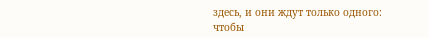здесь, и они ждут только одного: чтобы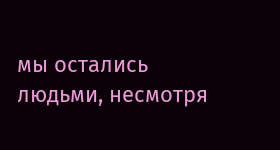мы остались людьми, несмотря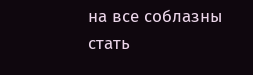на все соблазны стать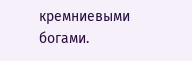кремниевыми богами.